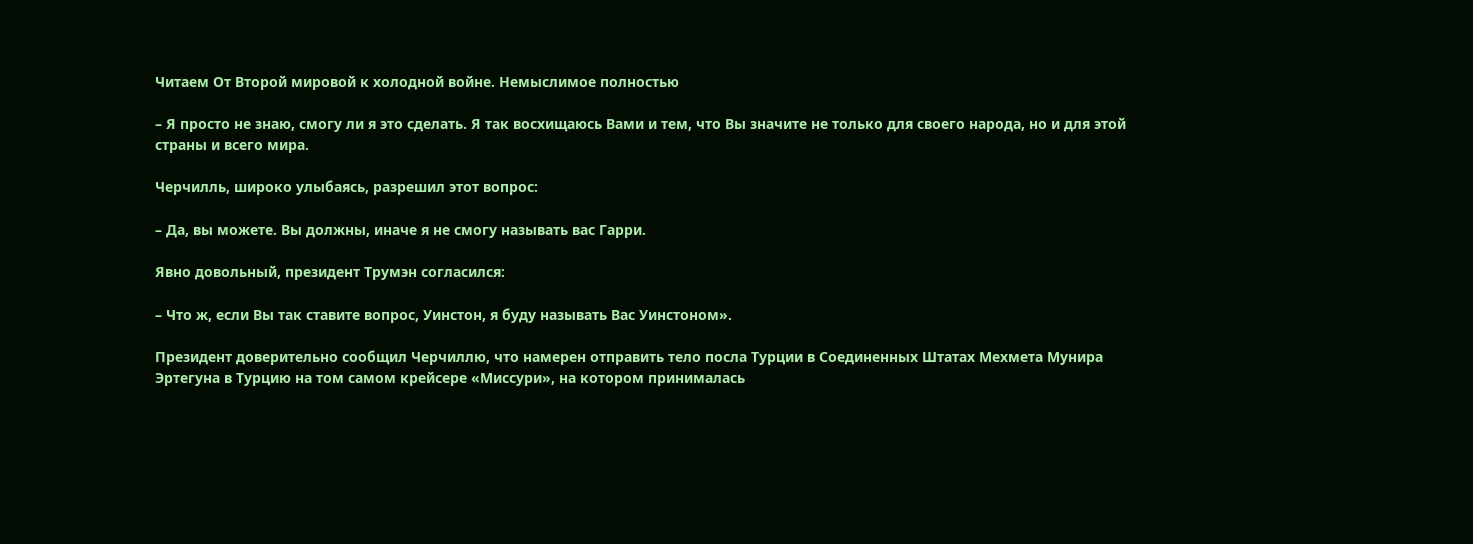Читаем От Второй мировой к холодной войне. Немыслимое полностью

– Я просто не знаю, смогу ли я это сделать. Я так восхищаюсь Вами и тем, что Вы значите не только для своего народа, но и для этой страны и всего мира.

Черчилль, широко улыбаясь, разрешил этот вопрос:

– Да, вы можете. Вы должны, иначе я не смогу называть вас Гарри.

Явно довольный, президент Трумэн согласился:

– Что ж, если Вы так ставите вопрос, Уинстон, я буду называть Вас Уинстоном».

Президент доверительно сообщил Черчиллю, что намерен отправить тело посла Турции в Соединенных Штатах Мехмета Мунира Эртегуна в Турцию на том самом крейсере «Миссури», на котором принималась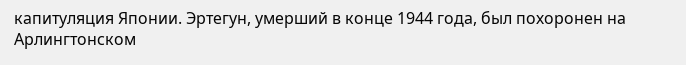капитуляция Японии. Эртегун, умерший в конце 1944 года, был похоронен на Арлингтонском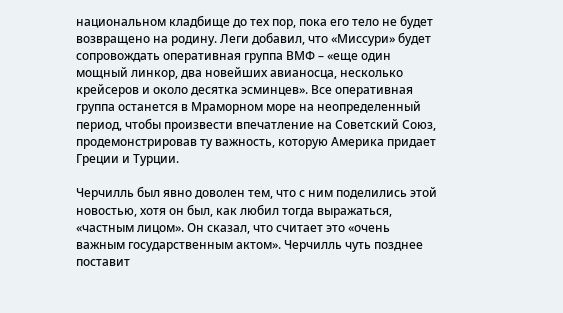национальном кладбище до тех пор, пока его тело не будет возвращено на родину. Леги добавил, что «Миссури» будет сопровождать оперативная группа ВМФ – «еще один мощный линкор, два новейших авианосца, несколько крейсеров и около десятка эсминцев». Все оперативная группа останется в Мраморном море на неопределенный период, чтобы произвести впечатление на Советский Союз, продемонстрировав ту важность, которую Америка придает Греции и Турции.

Черчилль был явно доволен тем, что с ним поделились этой новостью, хотя он был, как любил тогда выражаться, «частным лицом». Он сказал, что считает это «очень важным государственным актом». Черчилль чуть позднее поставит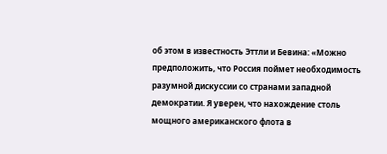об этом в известность Эттли и Бевина: «Можно предположить, что Россия поймет необходимость разумной дискуссии со странами западной демократии. Я уверен, что нахождение столь мощного американского флота в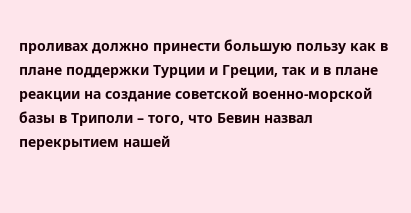проливах должно принести большую пользу как в плане поддержки Турции и Греции, так и в плане реакции на создание советской военно-морской базы в Триполи – того, что Бевин назвал перекрытием нашей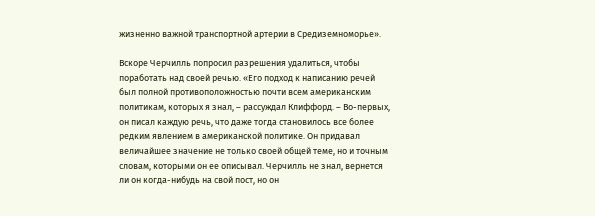жизненно важной транспортной артерии в Средиземноморье».

Вскоре Черчилль попросил разрешения удалиться, чтобы поработать над своей речью. «Его подход к написанию речей был полной противоположностью почти всем американским политикам, которых я знал, – рассуждал Клиффорд. – Во-первых, он писал каждую речь, что даже тогда становилось все более редким явлением в американской политике. Он придавал величайшее значение не только своей общей теме, но и точным словам, которыми он ее описывал. Черчилль не знал, вернется ли он когда-нибудь на свой пост, но он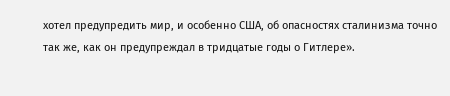хотел предупредить мир, и особенно США, об опасностях сталинизма точно так же, как он предупреждал в тридцатые годы о Гитлере».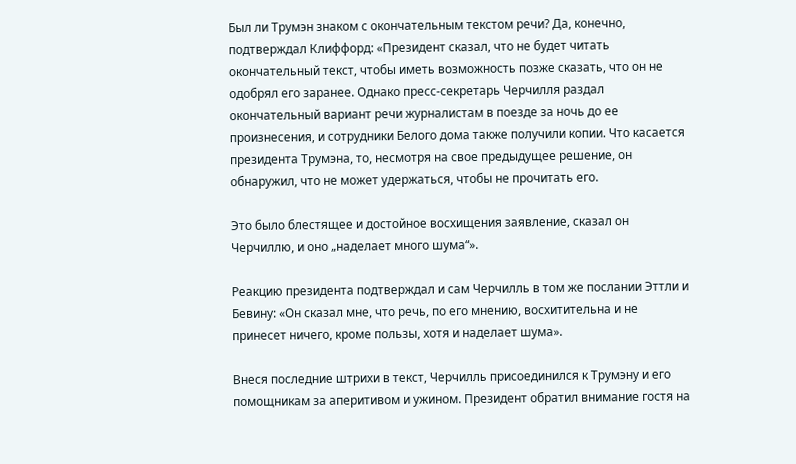Был ли Трумэн знаком с окончательным текстом речи? Да, конечно, подтверждал Клиффорд: «Президент сказал, что не будет читать окончательный текст, чтобы иметь возможность позже сказать, что он не одобрял его заранее. Однако пресс-секретарь Черчилля раздал окончательный вариант речи журналистам в поезде за ночь до ее произнесения, и сотрудники Белого дома также получили копии. Что касается президента Трумэна, то, несмотря на свое предыдущее решение, он обнаружил, что не может удержаться, чтобы не прочитать его.

Это было блестящее и достойное восхищения заявление, сказал он Черчиллю, и оно „наделает много шума“».

Реакцию президента подтверждал и сам Черчилль в том же послании Эттли и Бевину: «Он сказал мне, что речь, по его мнению, восхитительна и не принесет ничего, кроме пользы, хотя и наделает шума».

Внеся последние штрихи в текст, Черчилль присоединился к Трумэну и его помощникам за аперитивом и ужином. Президент обратил внимание гостя на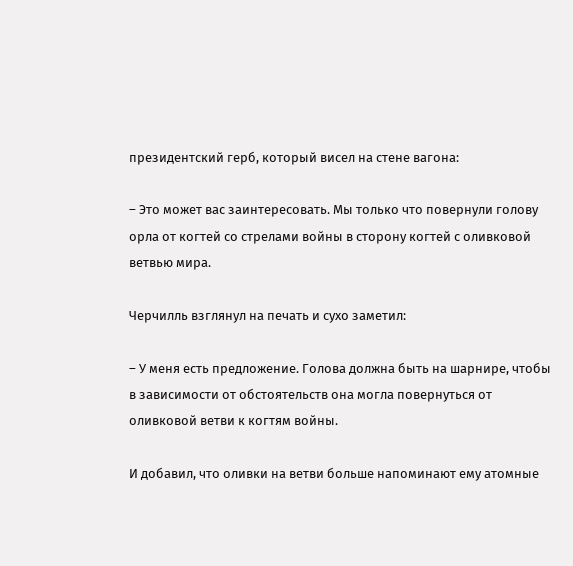президентский герб, который висел на стене вагона:

– Это может вас заинтересовать. Мы только что повернули голову орла от когтей со стрелами войны в сторону когтей с оливковой ветвью мира.

Черчилль взглянул на печать и сухо заметил:

– У меня есть предложение. Голова должна быть на шарнире, чтобы в зависимости от обстоятельств она могла повернуться от оливковой ветви к когтям войны.

И добавил, что оливки на ветви больше напоминают ему атомные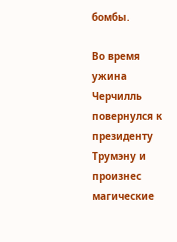бомбы.

Во время ужина Черчилль повернулся к президенту Трумэну и произнес магические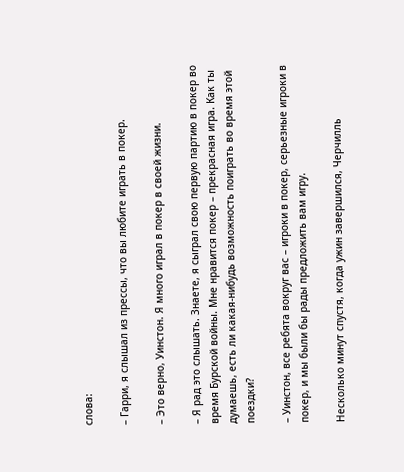слова:

– Гарри, я слышал из прессы, что вы любите играть в покер.

– Это верно, Уинстон. Я много играл в покер в своей жизни.

– Я рад это слышать. Знаете, я сыграл свою первую партию в покер во время Бурской войны. Мне нравится покер – прекрасная игра. Как ты думаешь, есть ли какая-нибудь возможность поиграть во время этой поездки?

– Уинстон, все ребята вокруг вас – игроки в покер, серьезные игроки в покер, и мы были бы рады предложить вам игру.

Несколько минут спустя, когда ужин завершился, Черчилль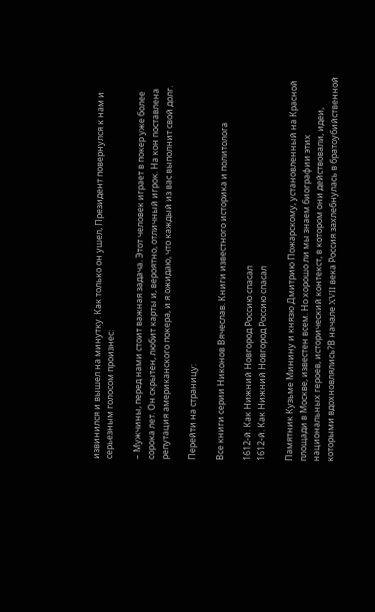извинился и вышел на минутку. Как только он ушел, Президент повернулся к нам и серьезным голосом произнес:

– Мужчины, перед нами стоит важная задача. Этот человек играет в покер уже более сорока лет. Он скрытен, любит карты и, вероятно, отличный игрок. На кон поставлена репутация американского покера, и я ожидаю, что каждый из вас выполнит свой долг.

Перейти на страницу:

Все книги серии Никонов Вячеслав. Книги известного историка и политолога

1612-й. Как Нижний Новгород Россию спасал
1612-й. Как Нижний Новгород Россию спасал

Памятник Кузьме Минину и князю Дмитрию Пожарскому, установленный на Красной площади в Москве, известен всем. Но хорошо ли мы знаем биографии этих национальных героев, исторический контекст, в котором они действовали, идеи, которыми вдохновлялись?В начале XVII века Россия захлебнулась в братоубийственной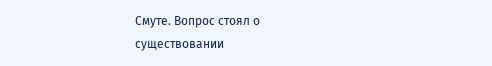Смуте. Вопрос стоял о существовании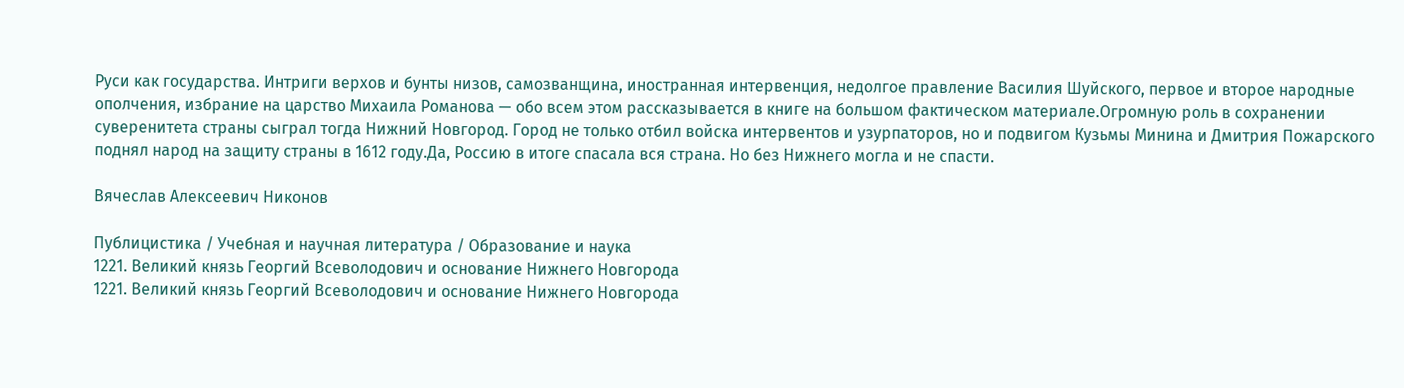Руси как государства. Интриги верхов и бунты низов, самозванщина, иностранная интервенция, недолгое правление Василия Шуйского, первое и второе народные ополчения, избрание на царство Михаила Романова — обо всем этом рассказывается в книге на большом фактическом материале.Огромную роль в сохранении суверенитета страны сыграл тогда Нижний Новгород. Город не только отбил войска интервентов и узурпаторов, но и подвигом Кузьмы Минина и Дмитрия Пожарского поднял народ на защиту страны в 1612 году.Да, Россию в итоге спасала вся страна. Но без Нижнего могла и не спасти.

Вячеслав Алексеевич Никонов

Публицистика / Учебная и научная литература / Образование и наука
1221. Великий князь Георгий Всеволодович и основание Нижнего Новгорода
1221. Великий князь Георгий Всеволодович и основание Нижнего Новгорода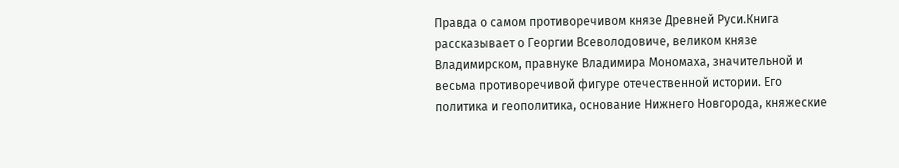Правда о самом противоречивом князе Древней Руси.Книга рассказывает о Георгии Всеволодовиче, великом князе Владимирском, правнуке Владимира Мономаха, значительной и весьма противоречивой фигуре отечественной истории. Его политика и геополитика, основание Нижнего Новгорода, княжеские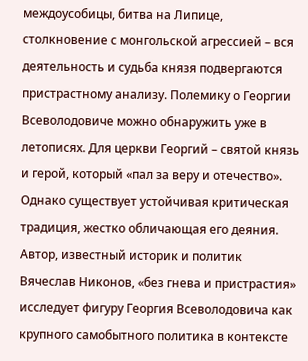междоусобицы, битва на Липице, столкновение с монгольской агрессией – вся деятельность и судьба князя подвергаются пристрастному анализу. Полемику о Георгии Всеволодовиче можно обнаружить уже в летописях. Для церкви Георгий – святой князь и герой, который «пал за веру и отечество». Однако существует устойчивая критическая традиция, жестко обличающая его деяния. Автор, известный историк и политик Вячеслав Никонов, «без гнева и пристрастия» исследует фигуру Георгия Всеволодовича как крупного самобытного политика в контексте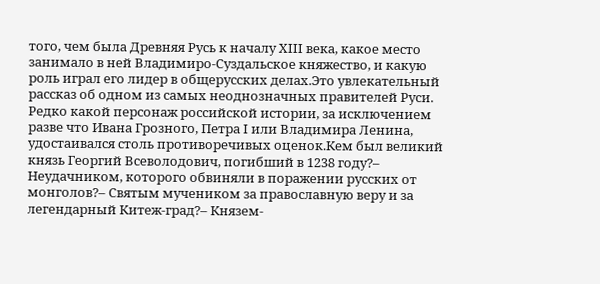того, чем была Древняя Русь к началу XIII века, какое место занимало в ней Владимиро-Суздальское княжество, и какую роль играл его лидер в общерусских делах.Это увлекательный рассказ об одном из самых неоднозначных правителей Руси. Редко какой персонаж российской истории, за исключением разве что Ивана Грозного, Петра I или Владимира Ленина, удостаивался столь противоречивых оценок.Кем был великий князь Георгий Всеволодович, погибший в 1238 году?– Неудачником, которого обвиняли в поражении русских от монголов?– Святым мучеником за православную веру и за легендарный Китеж-град?– Князем-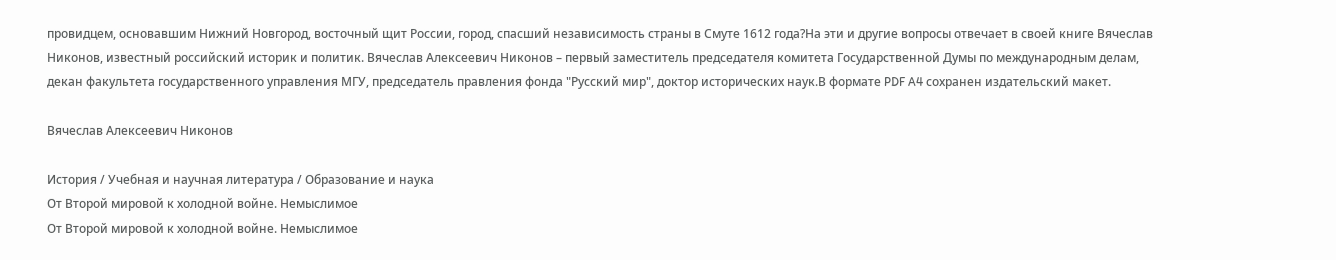провидцем, основавшим Нижний Новгород, восточный щит России, город, спасший независимость страны в Смуте 1612 года?На эти и другие вопросы отвечает в своей книге Вячеслав Никонов, известный российский историк и политик. Вячеслав Алексеевич Никонов – первый заместитель председателя комитета Государственной Думы по международным делам, декан факультета государственного управления МГУ, председатель правления фонда "Русский мир", доктор исторических наук.В формате PDF A4 сохранен издательский макет.

Вячеслав Алексеевич Никонов

История / Учебная и научная литература / Образование и наука
От Второй мировой к холодной войне. Немыслимое
От Второй мировой к холодной войне. Немыслимое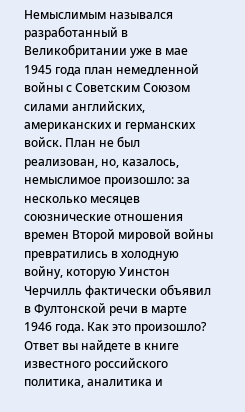Немыслимым назывался разработанный в Великобритании уже в мае 1945 года план немедленной войны с Советским Союзом силами английских, американских и германских войск. План не был реализован, но, казалось, немыслимое произошло: за несколько месяцев союзнические отношения времен Второй мировой войны превратились в холодную войну, которую Уинстон Черчилль фактически объявил в Фултонской речи в марте 1946 года. Как это произошло? Ответ вы найдете в книге известного российского политика, аналитика и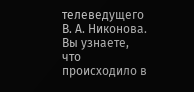телеведущего В. А. Никонова. Вы узнаете, что происходило в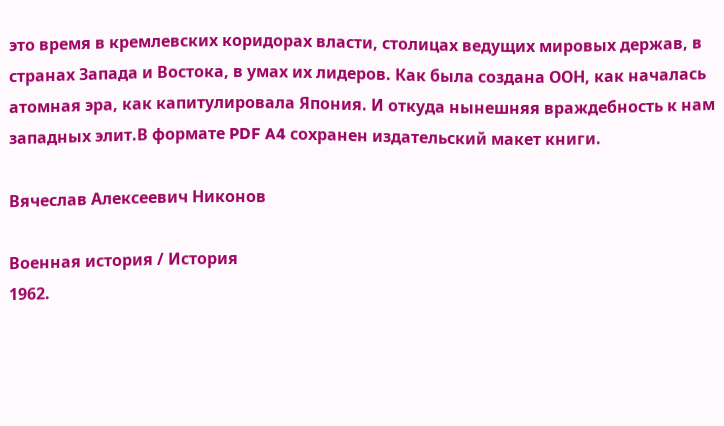это время в кремлевских коридорах власти, столицах ведущих мировых держав, в странах Запада и Востока, в умах их лидеров. Как была создана ООН, как началась атомная эра, как капитулировала Япония. И откуда нынешняя враждебность к нам западных элит.В формате PDF A4 сохранен издательский макет книги.

Вячеслав Алексеевич Никонов

Военная история / История
1962.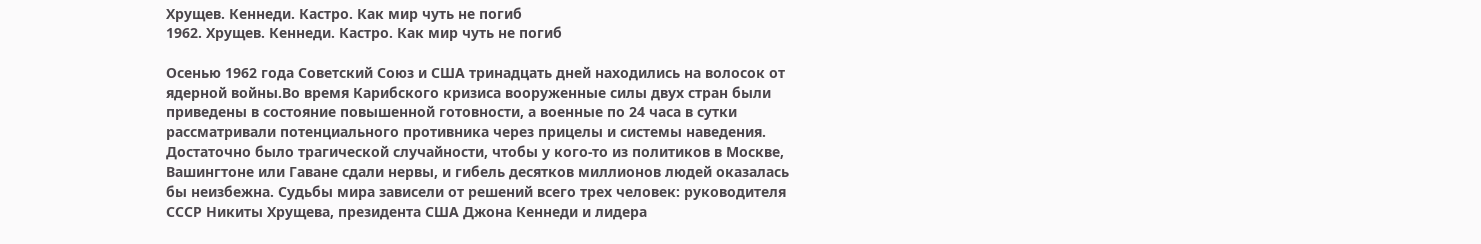Хрущев. Кеннеди. Кастро. Как мир чуть не погиб
1962. Хрущев. Кеннеди. Кастро. Как мир чуть не погиб

Осенью 1962 года Советский Союз и США тринадцать дней находились на волосок от ядерной войны.Во время Карибского кризиса вооруженные силы двух стран были приведены в состояние повышенной готовности, а военные по 24 часа в сутки рассматривали потенциального противника через прицелы и системы наведения. Достаточно было трагической случайности, чтобы у кого-то из политиков в Москве, Вашингтоне или Гаване сдали нервы, и гибель десятков миллионов людей оказалась бы неизбежна. Судьбы мира зависели от решений всего трех человек: руководителя СССР Никиты Хрущева, президента США Джона Кеннеди и лидера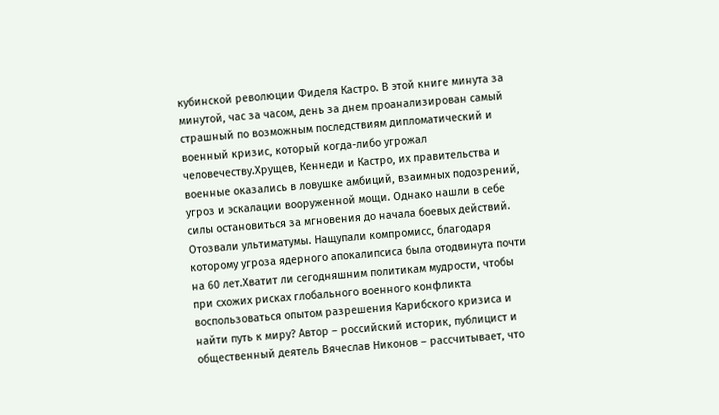кубинской революции Фиделя Кастро. В этой книге минута за минутой, час за часом, день за днем проанализирован самый страшный по возможным последствиям дипломатический и военный кризис, который когда-либо угрожал человечеству.Хрущев, Кеннеди и Кастро, их правительства и военные оказались в ловушке амбиций, взаимных подозрений, угроз и эскалации вооруженной мощи. Однако нашли в себе силы остановиться за мгновения до начала боевых действий. Отозвали ультиматумы. Нащупали компромисс, благодаря которому угроза ядерного апокалипсиса была отодвинута почти на 60 лет.Хватит ли сегодняшним политикам мудрости, чтобы при схожих рисках глобального военного конфликта воспользоваться опытом разрешения Карибского кризиса и найти путь к миру? Автор – российский историк, публицист и общественный деятель Вячеслав Никонов – рассчитывает, что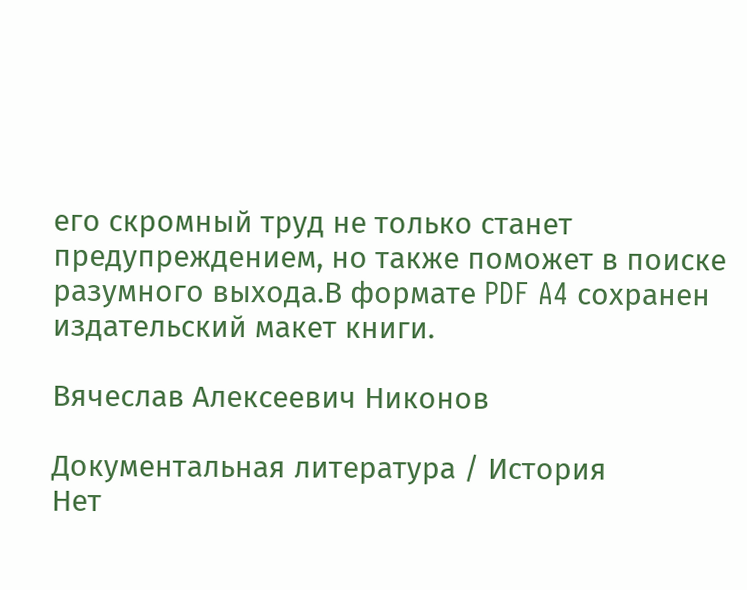его скромный труд не только станет предупреждением, но также поможет в поиске разумного выхода.В формате PDF A4 сохранен издательский макет книги.

Вячеслав Алексеевич Никонов

Документальная литература / История
Нет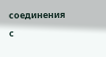соединения с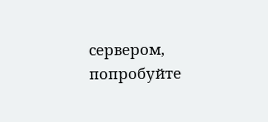сервером, попробуйте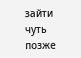зайти чуть позже